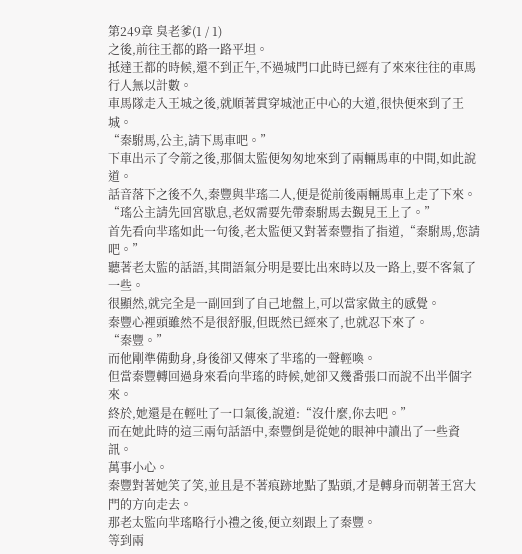第249章 臭老爹(1 / 1)
之後,前往王都的路一路平坦。
抵達王都的時候,還不到正午,不過城門口此時已經有了來來往往的車馬行人無以計數。
車馬隊走入王城之後,就順著貫穿城池正中心的大道,很快便來到了王城。
“秦駙馬,公主,請下馬車吧。”
下車出示了令箭之後,那個太監便匆匆地來到了兩輛馬車的中間,如此說道。
話音落下之後不久,秦豐與羋瑤二人,便是從前後兩輛馬車上走了下來。
“瑤公主請先回宮歇息,老奴需要先帶秦駙馬去覲見王上了。”
首先看向羋瑤如此一句後,老太監便又對著秦豐指了指道,“秦駙馬,您請吧。”
聽著老太監的話語,其間語氣分明是要比出來時以及一路上,要不客氣了一些。
很顯然,就完全是一副回到了自己地盤上,可以當家做主的感覺。
秦豐心裡頭雖然不是很舒服,但既然已經來了,也就忍下來了。
“秦豐。”
而他剛準備動身,身後卻又傳來了羋瑤的一聲輕喚。
但當秦豐轉回過身來看向羋瑤的時候,她卻又幾番張口而說不出半個字來。
終於,她還是在輕吐了一口氣後,說道:“沒什麼,你去吧。”
而在她此時的這三兩句話語中,秦豐倒是從她的眼神中讀出了一些資訊。
萬事小心。
秦豐對著她笑了笑,並且是不著痕跡地點了點頭,才是轉身而朝著王宮大門的方向走去。
那老太監向羋瑤略行小禮之後,便立刻跟上了秦豐。
等到兩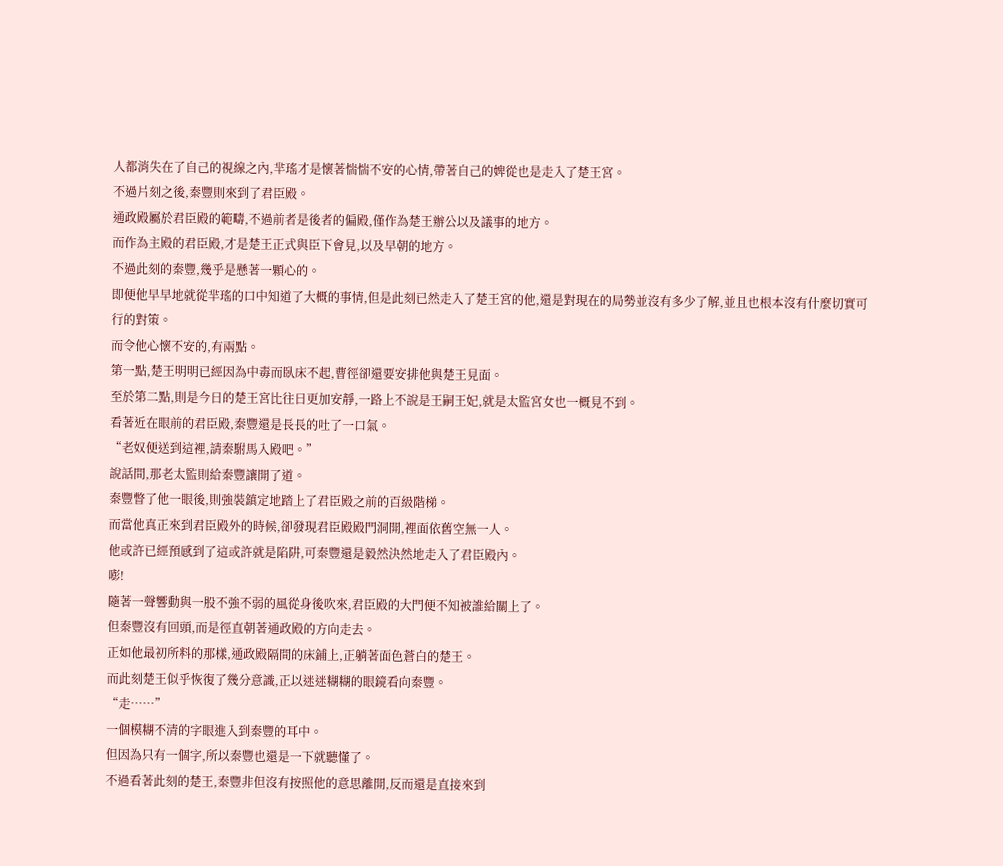人都消失在了自己的視線之內,羋瑤才是懷著惴惴不安的心情,帶著自己的婢從也是走入了楚王宮。
不過片刻之後,秦豐則來到了君臣殿。
通政殿屬於君臣殿的範疇,不過前者是後者的偏殿,僅作為楚王辦公以及議事的地方。
而作為主殿的君臣殿,才是楚王正式與臣下會見,以及早朝的地方。
不過此刻的秦豐,幾乎是懸著一顆心的。
即便他早早地就從羋瑤的口中知道了大概的事情,但是此刻已然走入了楚王宮的他,還是對現在的局勢並沒有多少了解,並且也根本沒有什麼切實可行的對策。
而令他心懷不安的,有兩點。
第一點,楚王明明已經因為中毒而臥床不起,曹徑卻還要安排他與楚王見面。
至於第二點,則是今日的楚王宮比往日更加安靜,一路上不說是王嗣王妃,就是太監宮女也一概見不到。
看著近在眼前的君臣殿,秦豐還是長長的吐了一口氣。
“老奴便送到這裡,請秦駙馬入殿吧。”
說話間,那老太監則給秦豐讓開了道。
秦豐瞥了他一眼後,則強裝鎮定地踏上了君臣殿之前的百級階梯。
而當他真正來到君臣殿外的時候,卻發現君臣殿殿門洞開,裡面依舊空無一人。
他或許已經預感到了這或許就是陷阱,可秦豐還是毅然決然地走入了君臣殿內。
嘭!
隨著一聲響動與一股不強不弱的風從身後吹來,君臣殿的大門便不知被誰給關上了。
但秦豐沒有回頭,而是徑直朝著通政殿的方向走去。
正如他最初所料的那樣,通政殿隔間的床鋪上,正躺著面色蒼白的楚王。
而此刻楚王似乎恢復了幾分意識,正以迷迷糊糊的眼鏡看向秦豐。
“走……”
一個模糊不清的字眼進入到秦豐的耳中。
但因為只有一個字,所以秦豐也還是一下就聽懂了。
不過看著此刻的楚王,秦豐非但沒有按照他的意思離開,反而還是直接來到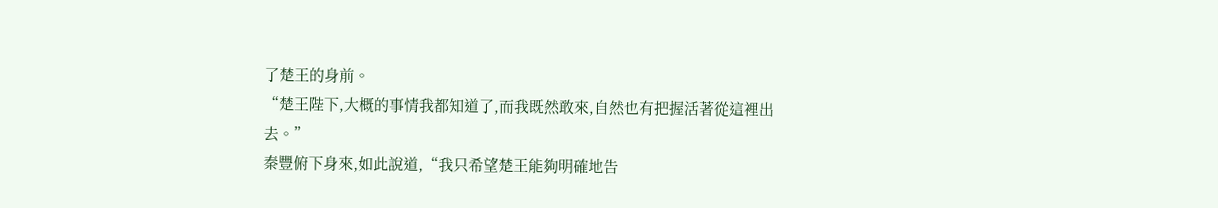了楚王的身前。
“楚王陛下,大概的事情我都知道了,而我既然敢來,自然也有把握活著從這裡出去。”
秦豐俯下身來,如此說道,“我只希望楚王能夠明確地告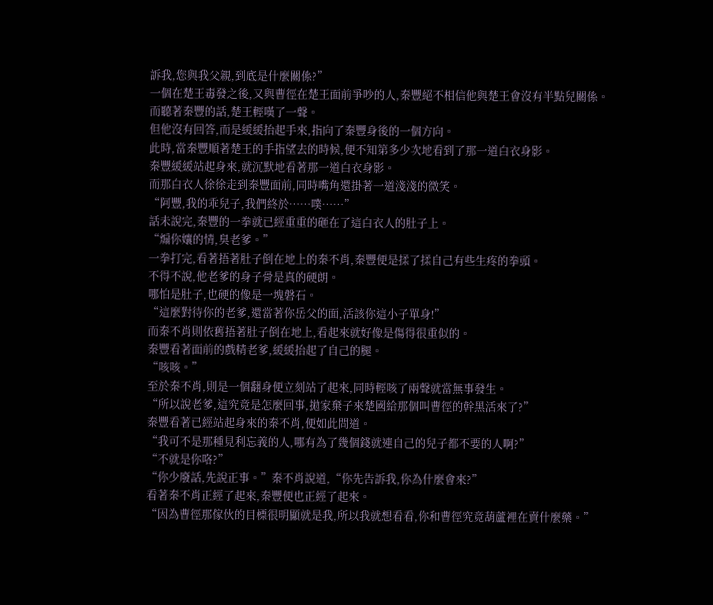訴我,您與我父親,到底是什麼關係?”
一個在楚王毒發之後,又與曹徑在楚王面前爭吵的人,秦豐絕不相信他與楚王會沒有半點兒關係。
而聽著秦豐的話,楚王輕嘆了一聲。
但他沒有回答,而是緩緩抬起手來,指向了秦豐身後的一個方向。
此時,當秦豐順著楚王的手指望去的時候,便不知第多少次地看到了那一道白衣身影。
秦豐緩緩站起身來,就沉默地看著那一道白衣身影。
而那白衣人徐徐走到秦豐面前,同時嘴角還掛著一道淺淺的微笑。
“阿豐,我的乖兒子,我們終於……噗……”
話未說完,秦豐的一拳就已經重重的砸在了這白衣人的肚子上。
“煽你孃的情,臭老爹。”
一拳打完,看著捂著肚子倒在地上的秦不肖,秦豐便是揉了揉自己有些生疼的拳頭。
不得不說,他老爹的身子骨是真的硬朗。
哪怕是肚子,也硬的像是一塊磐石。
“這麼對待你的老爹,還當著你岳父的面,活該你這小子單身!”
而秦不肖則依舊捂著肚子倒在地上,看起來就好像是傷得很重似的。
秦豐看著面前的戲精老爹,緩緩抬起了自己的腿。
“咳咳。”
至於秦不肖,則是一個翻身便立刻站了起來,同時輕咳了兩聲就當無事發生。
“所以說老爹,這究竟是怎麼回事,拋家棄子來楚國給那個叫曹徑的幹黑活來了?”
秦豐看著已經站起身來的秦不肖,便如此問道。
“我可不是那種見利忘義的人,哪有為了幾個錢就連自己的兒子都不要的人啊?”
“不就是你咯?”
“你少廢話,先說正事。”秦不肖說道,“你先告訴我,你為什麼會來?”
看著秦不肖正經了起來,秦豐便也正經了起來。
“因為曹徑那傢伙的目標很明顯就是我,所以我就想看看,你和曹徑究竟葫蘆裡在賣什麼藥。”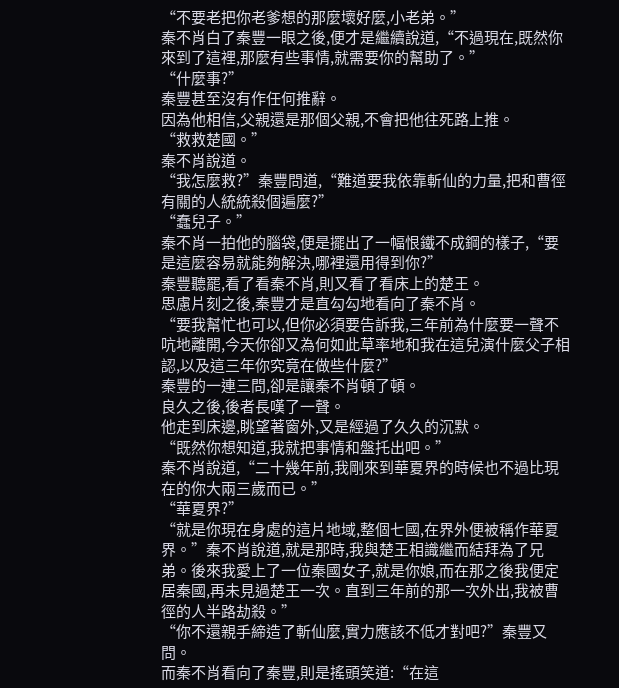“不要老把你老爹想的那麼壞好麼,小老弟。”
秦不肖白了秦豐一眼之後,便才是繼續說道,“不過現在,既然你來到了這裡,那麼有些事情,就需要你的幫助了。”
“什麼事?”
秦豐甚至沒有作任何推辭。
因為他相信,父親還是那個父親,不會把他往死路上推。
“救救楚國。”
秦不肖說道。
“我怎麼救?”秦豐問道,“難道要我依靠斬仙的力量,把和曹徑有關的人統統殺個遍麼?”
“蠢兒子。”
秦不肖一拍他的腦袋,便是擺出了一幅恨鐵不成鋼的樣子,“要是這麼容易就能夠解決,哪裡還用得到你?”
秦豐聽罷,看了看秦不肖,則又看了看床上的楚王。
思慮片刻之後,秦豐才是直勾勾地看向了秦不肖。
“要我幫忙也可以,但你必須要告訴我,三年前為什麼要一聲不吭地離開,今天你卻又為何如此草率地和我在這兒演什麼父子相認,以及這三年你究竟在做些什麼?”
秦豐的一連三問,卻是讓秦不肖頓了頓。
良久之後,後者長嘆了一聲。
他走到床邊,眺望著窗外,又是經過了久久的沉默。
“既然你想知道,我就把事情和盤托出吧。”
秦不肖說道,“二十幾年前,我剛來到華夏界的時候也不過比現在的你大兩三歲而已。”
“華夏界?”
“就是你現在身處的這片地域,整個七國,在界外便被稱作華夏界。”秦不肖說道,就是那時,我與楚王相識繼而結拜為了兄弟。後來我愛上了一位秦國女子,就是你娘,而在那之後我便定居秦國,再未見過楚王一次。直到三年前的那一次外出,我被曹徑的人半路劫殺。”
“你不還親手締造了斬仙麼,實力應該不低才對吧?”秦豐又問。
而秦不肖看向了秦豐,則是搖頭笑道:“在這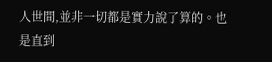人世間,並非一切都是實力說了算的。也是直到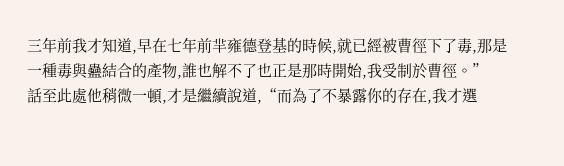三年前我才知道,早在七年前羋雍德登基的時候,就已經被曹徑下了毒,那是一種毒與蠱結合的產物,誰也解不了也正是那時開始,我受制於曹徑。”
話至此處他稍微一頓,才是繼續說道,“而為了不暴露你的存在,我才選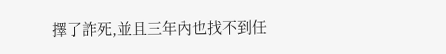擇了詐死,並且三年內也找不到任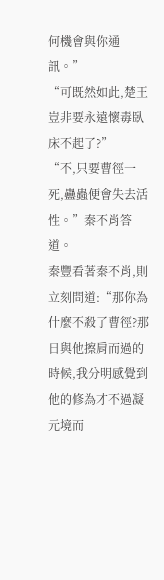何機會與你通訊。”
“可既然如此,楚王豈非要永遠懷毒臥床不起了?”
“不,只要曹徑一死,蠱蟲便會失去活性。”秦不肖答道。
秦豐看著秦不肖,則立刻問道:“那你為什麼不殺了曹徑?那日與他擦肩而過的時候,我分明感覺到他的修為才不過凝元境而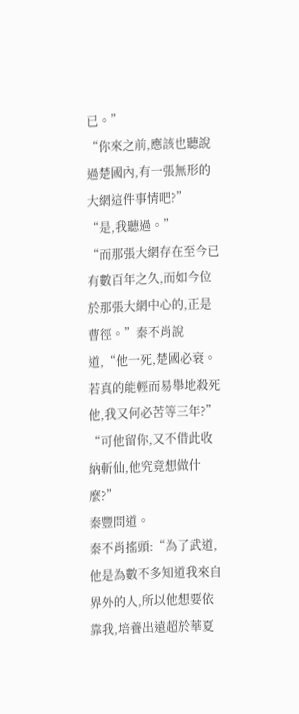已。”
“你來之前,應該也聽說過楚國內,有一張無形的大網這件事情吧?”
“是,我聽過。”
“而那張大網存在至今已有數百年之久,而如今位於那張大網中心的,正是曹徑。”秦不肖說道,“他一死,楚國必衰。若真的能輕而易舉地殺死他,我又何必苦等三年?”
“可他留你,又不借此收納斬仙,他究竟想做什麼?”
秦豐問道。
秦不肖搖頭:“為了武道,他是為數不多知道我來自界外的人,所以他想要依靠我,培養出遠超於華夏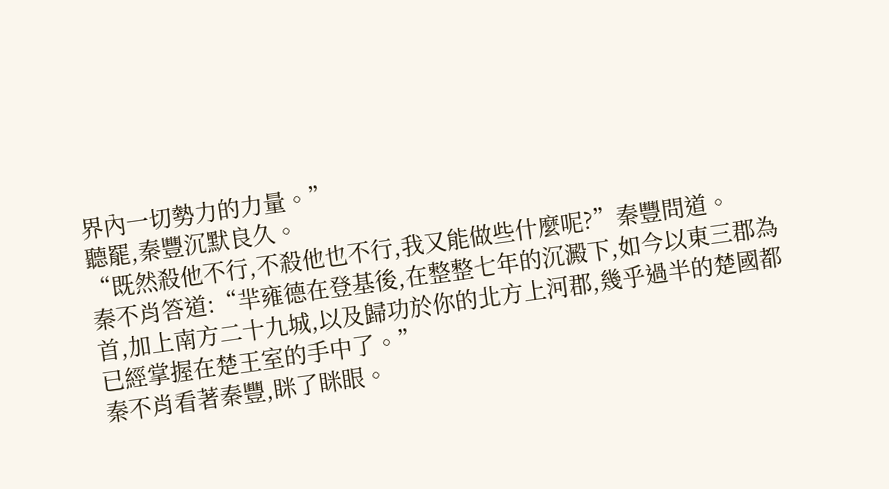界內一切勢力的力量。”
聽罷,秦豐沉默良久。
“既然殺他不行,不殺他也不行,我又能做些什麼呢?”秦豐問道。
秦不肖答道:“羋雍德在登基後,在整整七年的沉澱下,如今以東三郡為首,加上南方二十九城,以及歸功於你的北方上河郡,幾乎過半的楚國都已經掌握在楚王室的手中了。”
秦不肖看著秦豐,眯了眯眼。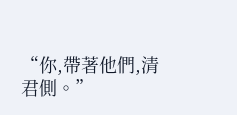“你,帶著他們,清君側。”